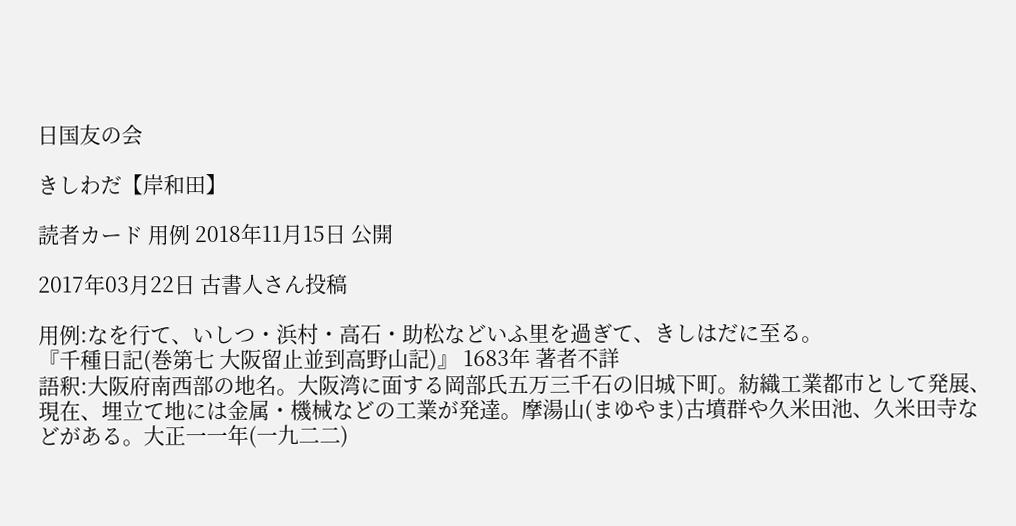日国友の会

きしわだ【岸和田】

読者カード 用例 2018年11月15日 公開

2017年03月22日 古書人さん投稿

用例:なを行て、いしつ・浜村・高石・助松などいふ里を過ぎて、きしはだに至る。
『千種日記(巻第七 大阪留止並到高野山記)』 1683年 著者不詳
語釈:大阪府南西部の地名。大阪湾に面する岡部氏五万三千石の旧城下町。紡織工業都市として発展、現在、埋立て地には金属・機械などの工業が発達。摩湯山(まゆやま)古墳群や久米田池、久米田寺などがある。大正一一年(一九二二)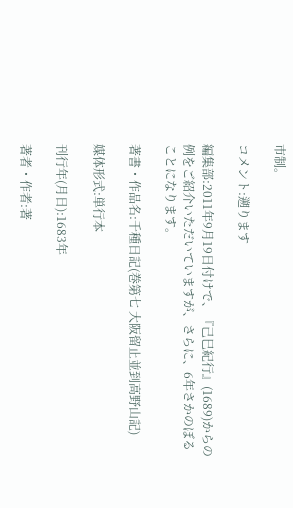市制。

コメント:遡ります

編集部:2011年9月19日付けで、『己巳紀行』(1689)からの例をご紹介いただいていますが、さらに、6年さかのぼることになります。

著書・作品名:千種日記(巻第七 大阪留止並到高野山記)

媒体形式:単行本

刊行年(月日):1683年

著者・作者:著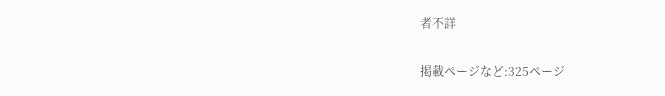者不詳

掲載ページなど:325ページ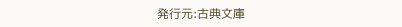発行元:古典文庫